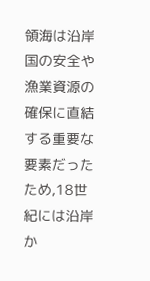領海は沿岸国の安全や漁業資源の確保に直結する重要な要素だったため,18世紀には沿岸か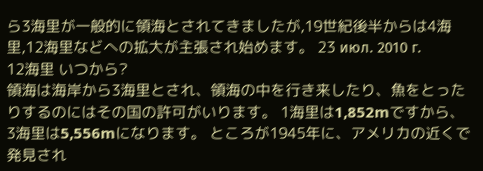ら3海里が一般的に領海とされてきましたが,19世紀後半からは4海里,12海里などへの拡大が主張され始めます。 23 июл. 2010 г.
12海里 いつから?
領海は海岸から3海里とされ、領海の中を行き来したり、魚をとったりするのにはその国の許可がいります。 1海里は1,852mですから、3海里は5,556mになります。 ところが1945年に、アメリカの近くで発見され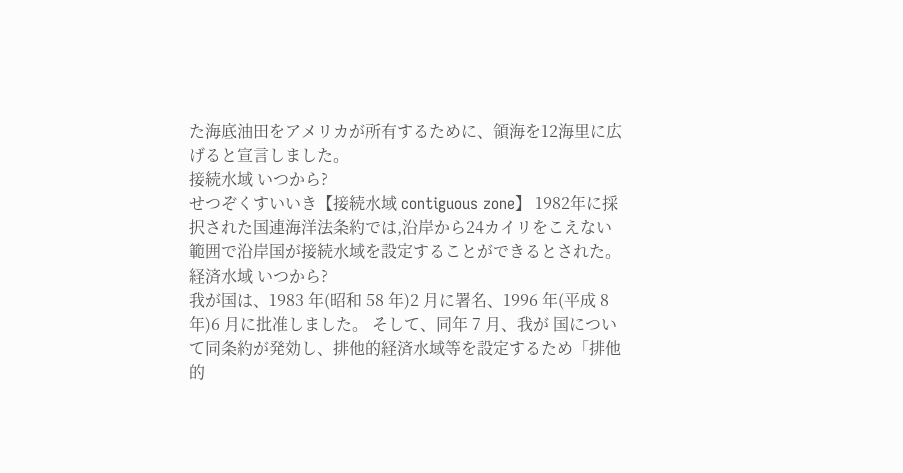た海底油田をアメリカが所有するために、領海を12海里に広げると宣言しました。
接続水域 いつから?
せつぞくすいいき【接続水域 contiguous zone】 1982年に採択された国連海洋法条約では,沿岸から24カイリをこえない範囲で沿岸国が接続水域を設定することができるとされた。
経済水域 いつから?
我が国は、1983 年(昭和 58 年)2 月に署名、1996 年(平成 8 年)6 月に批准しました。 そして、同年 7 月、我が 国について同条約が発効し、排他的経済水域等を設定するため「排他的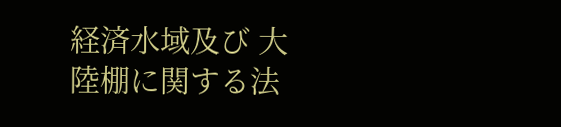経済水域及び 大陸棚に関する法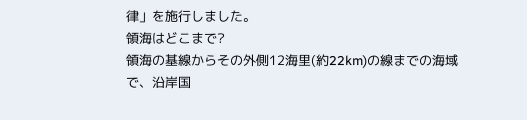律」を施行しました。
領海はどこまで?
領海の基線からその外側12海里(約22km)の線までの海域で、沿岸国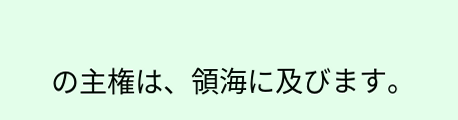の主権は、領海に及びます。